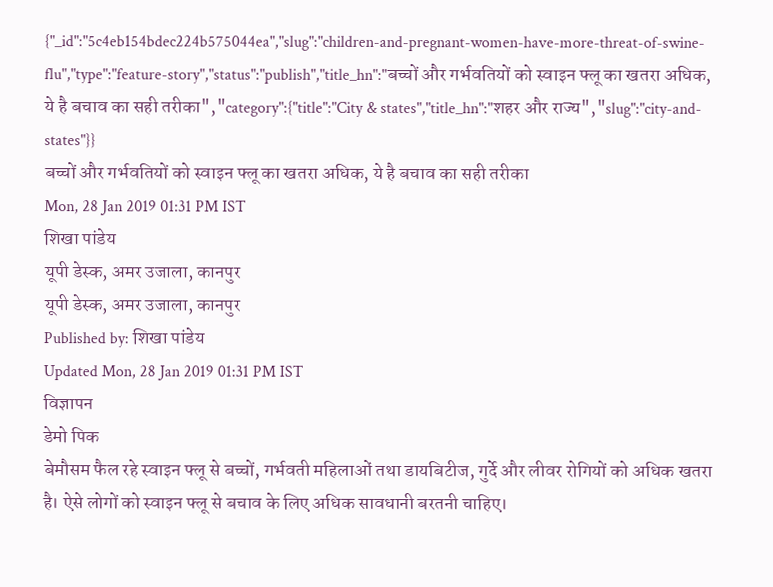{"_id":"5c4eb154bdec224b575044ea","slug":"children-and-pregnant-women-have-more-threat-of-swine-flu","type":"feature-story","status":"publish","title_hn":"बच्चों और गर्भवतियों को स्वाइन फ्लू का खतरा अधिक, ये है बचाव का सही तरीका","category":{"title":"City & states","title_hn":"शहर और राज्य","slug":"city-and-states"}}
बच्चों और गर्भवतियों को स्वाइन फ्लू का खतरा अधिक, ये है बचाव का सही तरीका
Mon, 28 Jan 2019 01:31 PM IST
शिखा पांडेय
यूपी डेस्क, अमर उजाला, कानपुर
यूपी डेस्क, अमर उजाला, कानपुर
Published by: शिखा पांडेय
Updated Mon, 28 Jan 2019 01:31 PM IST
विज्ञापन
डेमो पिक
बेमौसम फैल रहे स्वाइन फ्लू से बच्चों, गर्भवती महिलाओं तथा डायबिटीज, गुर्दे और लीवर रोगियों को अधिक खतरा है। ऐसे लोगों को स्वाइन फ्लू से बचाव के लिए अधिक सावधानी बरतनी चाहिए।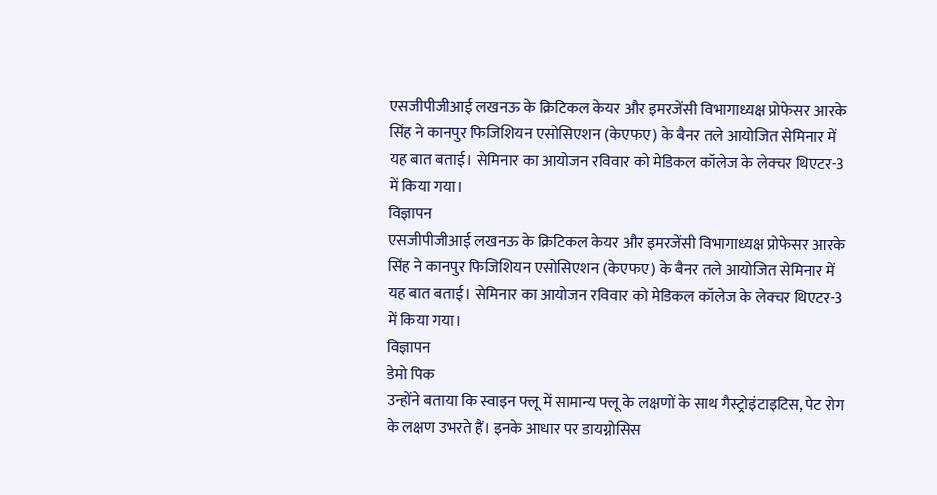एसजीपीजीआई लखनऊ के क्रिटिकल केयर और इमरजेंसी विभागाध्यक्ष प्रोफेसर आरके सिंह ने कानपुर फिजिशियन एसोसिएशन (केएफए) के बैनर तले आयोजित सेमिनार में यह बात बताई। सेमिनार का आयोजन रविवार को मेडिकल कॉलेज के लेक्चर थिएटर-3 में किया गया।
विज्ञापन
एसजीपीजीआई लखनऊ के क्रिटिकल केयर और इमरजेंसी विभागाध्यक्ष प्रोफेसर आरके सिंह ने कानपुर फिजिशियन एसोसिएशन (केएफए) के बैनर तले आयोजित सेमिनार में यह बात बताई। सेमिनार का आयोजन रविवार को मेडिकल कॉलेज के लेक्चर थिएटर-3 में किया गया।
विज्ञापन
डेमो पिक
उन्होंने बताया कि स्वाइन फ्लू में सामान्य फ्लू के लक्षणों के साथ गैस्ट्रोइंटाइटिस, पेट रोग के लक्षण उभरते हैं। इनके आधार पर डायग्नोसिस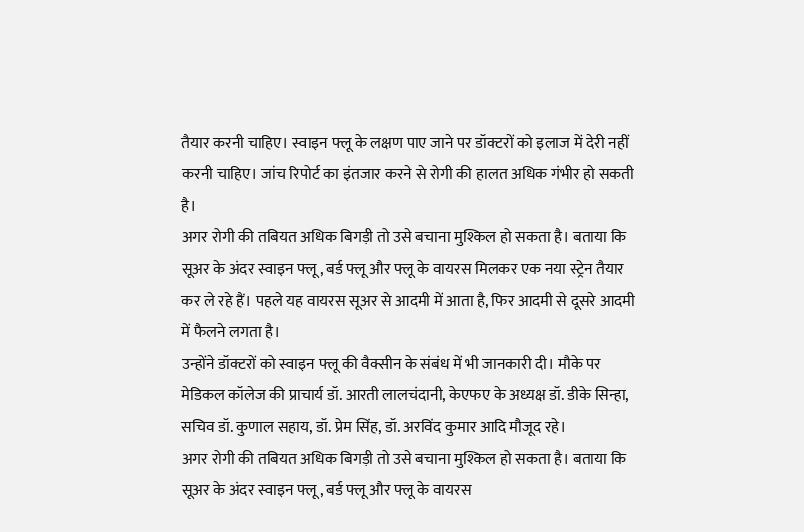तैयार करनी चाहिए। स्वाइन फ्लू के लक्षण पाए जाने पर डॉक्टरों को इलाज में देरी नहीं करनी चाहिए। जांच रिपोर्ट का इंतजार करने से रोगी की हालत अधिक गंभीर हो सकती है।
अगर रोगी की तबियत अधिक बिगड़ी तो उसे बचाना मुश्किल हो सकता है। बताया कि सूअर के अंदर स्वाइन फ्लू, बर्ड फ्लू और फ्लू के वायरस मिलकर एक नया स्ट्रेन तैयार कर ले रहे हैं। पहले यह वायरस सूअर से आदमी में आता है, फिर आदमी से दूसरे आदमी में फैलने लगता है।
उन्होंने डॉक्टरों को स्वाइन फ्लू की वैक्सीन के संबंध में भी जानकारी दी। मौके पर मेडिकल कॉलेज की प्राचार्य डॉ. आरती लालचंदानी, केएफए के अध्यक्ष डॉ. डीके सिन्हा, सचिव डॉ. कुणाल सहाय, डॉ. प्रेम सिंह, डॉ. अरविंद कुमार आदि मौजूद रहे।
अगर रोगी की तबियत अधिक बिगड़ी तो उसे बचाना मुश्किल हो सकता है। बताया कि सूअर के अंदर स्वाइन फ्लू, बर्ड फ्लू और फ्लू के वायरस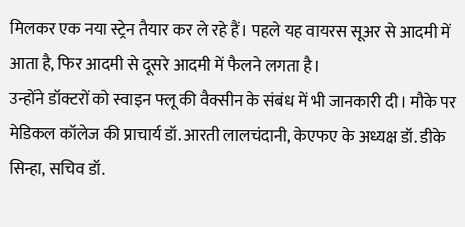मिलकर एक नया स्ट्रेन तैयार कर ले रहे हैं। पहले यह वायरस सूअर से आदमी में आता है, फिर आदमी से दूसरे आदमी में फैलने लगता है।
उन्होंने डॉक्टरों को स्वाइन फ्लू की वैक्सीन के संबंध में भी जानकारी दी। मौके पर मेडिकल कॉलेज की प्राचार्य डॉ. आरती लालचंदानी, केएफए के अध्यक्ष डॉ. डीके सिन्हा, सचिव डॉ.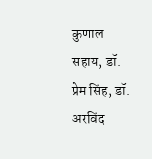कुणाल सहाय, डॉ. प्रेम सिंह, डॉ. अरविंद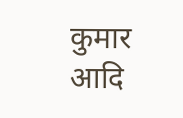कुमार आदि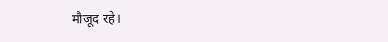मौजूद रहे।